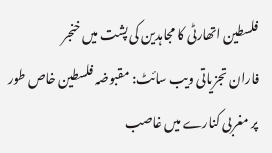فلسطین اتھارٹی کا مجاہدین کی پشت میں خنجر
فاران تجزیاتی ویب سائٹ: مقبوضہ فلسطین خاص طور پر مغربی کنارے میں غاصب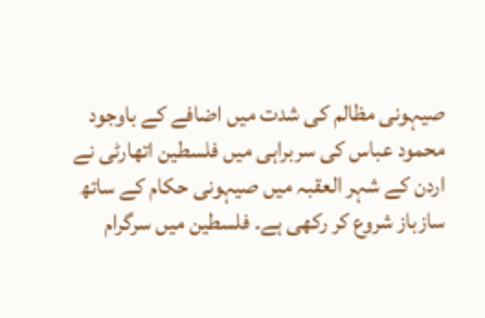صیہونی مظالم کی شدت میں اضافے کے باوجود محمود عباس کی سربراہی میں فلسطین اتھارٹی نے اردن کے شہر العقبہ میں صیہونی حکام کے ساتھ سازباز شروع کر رکھی ہے۔ فلسطین میں سرگرام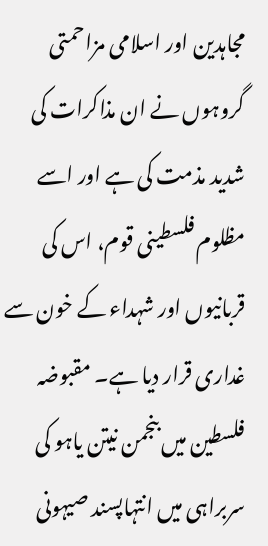مجاہدین اور اسلامی مزاحمتی گروہوں نے ان مذاکرات کی شدید مذمت کی ہے اور اسے مظلوم فلسطینی قوم، اس کی قربانیوں اور شہداء کے خون سے غداری قرار دیا ہے۔ مقبوضہ فلسطین میں بنجمن نیتن یاہو کی سربراہی میں انتہاپسند صیہونی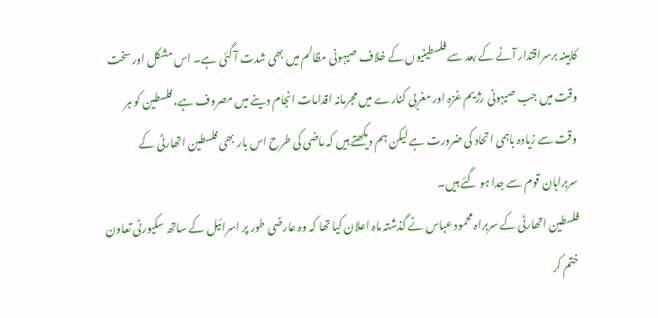کابینہ برسراقتدار آنے کے بعد سے فلسطینیوں کے خلاف صیہونی مظالم میں بھی شدت آ گئی ہے۔ اس مشکل اور سخت وقت میں جب صیہونی رژیم غزہ اور مغربی کنارے میں مجرمانہ اقدامات انجام دینے میں مصروف ہے، فلسطین کو ہر وقت سے زیادہ باہمی اتحاد کی ضرورت ہے لیکن ہم دیکھتے ہیں کہ ماضی کی طرح اس بار بھی فلسطین اتھارٹی کے سربراہان قوم سے جدا ہو گئے ہیں۔
فلسطین اتھارٹی کے سربراہ محمود عباس نے گذشتہ ماہ اعلان کیا تھا کہ وہ عارضی طور پر اسرائیل کے ساتھ سکیورٹی تعاون ختم کر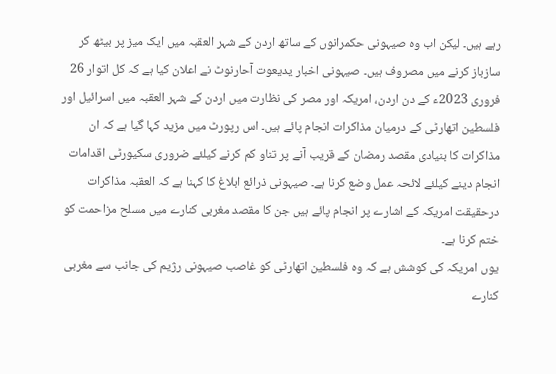رہے ہیں۔ لیکن اب وہ صیہونی حکمرانوں کے ساتھ اردن کے شہر العقبہ میں ایک میز پر بیٹھ کر سازباز کرنے میں مصروف ہیں۔ صیہونی اخبار یدیعوت آحارنوٹ نے اعلان کیا ہے کہ کل اتوار 26 فروری 2023ء کے دن اردن، امریکہ اور مصر کی نظارت میں اردن کے شہر العقبہ میں اسرائیل اور فلسطین اتھارٹی کے درمیان مذاکرات انجام پائے ہیں۔ اس رپورٹ میں مزید کہا گیا ہے کہ ان مذاکرات کا بنیادی مقصد رمضان کے قریب آنے پر تناو کم کرنے کیلئے ضروری سکیورٹی اقدامات انجام دینے کیلئے لائحہ عمل وضع کرنا ہے۔ صیہونی ذرائع ابلاغ کا کہنا ہے کہ العقبہ مذاکرات درحقیقت امریکہ کے اشارے پر انجام پائے ہیں جن کا مقصد مغربی کنارے میں مسلح مزاحمت کو ختم کرنا ہے۔
یوں امریکہ کی کوشش ہے کہ وہ فلسطین اتھارٹی کو غاصب صیہونی رژیم کی جانب سے مغربی کنارے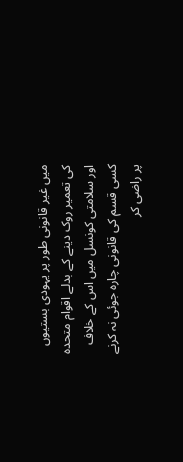میں غیر قانونی طور پر یہودی بستیوں کی تعمیر روک دینے کے بدلے اقوام متحدہ اور سلامتی کونسل میں اس کے خلاف کسی قسم کی قانونی چارہ جوئی نہ کرنے پر راضی کر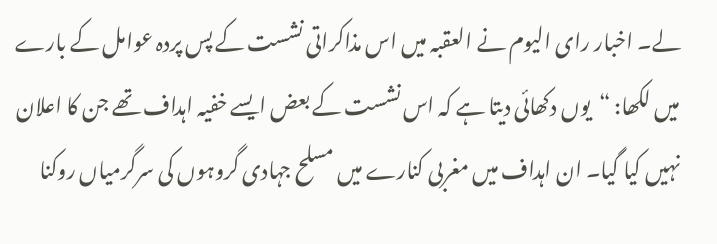لے۔ اخبار رای الیوم نے العقبہ میں اس مذاکراتی نشست کے پس پردہ عوامل کے بارے میں لکھا: “یوں دکھائی دیتا ہے کہ اس نشست کے بعض ایسے خفیہ اہداف تھے جن کا اعلان نہیں کیا گیا۔ ان اہداف میں مغربی کنارے میں مسلح جہادی گروہوں کی سرگرمیاں روکنا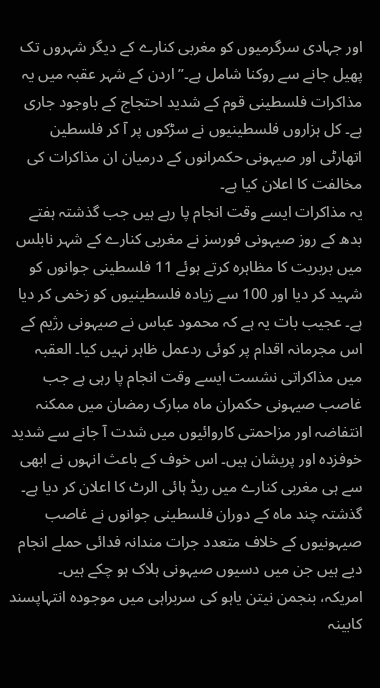اور جہادی سرگرمیوں کو مغربی کنارے کے دیگر شہروں تک پھیل جانے سے روکنا شامل ہے۔” اردن کے شہر عقبہ میں یہ مذاکرات فلسطینی قوم کے شدید احتجاج کے باوجود جاری ہے۔ کل ہزاروں فلسطینیوں نے سڑکوں پر آ کر فلسطین اتھارٹی اور صیہونی حکمرانوں کے درمیان ان مذاکرات کی مخالفت کا اعلان کیا ہے۔
یہ مذاکرات ایسے وقت انجام پا رہے ہیں جب گذشتہ ہفتے بدھ کے روز صیہونی فورسز نے مغربی کنارے کے شہر نابلس میں بربریت کا مظاہرہ کرتے ہوئے 11 فلسطینی جوانوں کو شہید کر دیا اور 100 سے زیادہ فلسطینیوں کو زخمی کر دیا ہے۔ عجیب بات یہ ہے کہ محمود عباس نے صیہونی رژیم کے اس مجرمانہ اقدام پر کوئی ردعمل ظاہر نہیں کیا۔ العقبہ میں مذاکراتی نشست ایسے وقت انجام پا رہی ہے جب غاصب صیہونی حکمران ماہ مبارک رمضان میں ممکنہ انتفاضہ اور مزاحمتی کاروائیوں میں شدت آ جانے سے شدید خوفزدہ اور پریشان ہیں۔ اس خوف کے باعث انہوں نے ابھی سے ہی مغربی کنارے میں ریڈ ہائی الرٹ کا اعلان کر دیا ہے۔ گذشتہ چند ماہ کے دوران فلسطینی جوانوں نے غاصب صیہونیوں کے خلاف متعدد جرات مندانہ فدائی حملے انجام دیے ہیں جن میں دسیوں صیہونی ہلاک ہو چکے ہیں۔
امریکہ، بنجمن نیتن یاہو کی سربراہی میں موجودہ انتہاپسند کابینہ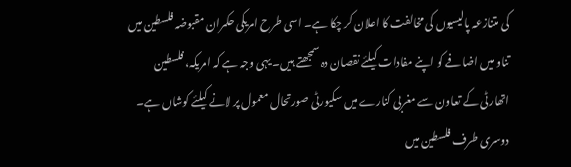کی متنازعہ پالیسیوں کی مخالفت کا اعلان کر چکا ہے۔ اسی طرح امریکی حکمران مقبوضہ فلسطین میں تناو میں اضافے کو اپنے مفادات کیلئے نقصان دہ سمجھتے ہیں۔ یہی وجہ ہے کہ امریکہ، فلسطین اتھارٹی کے تعاون سے مغربی کنارے میں سکیورٹی صورتحال معمول پر لانے کیلئے کوشاں ہے۔ دوسری طرف فلسطین میں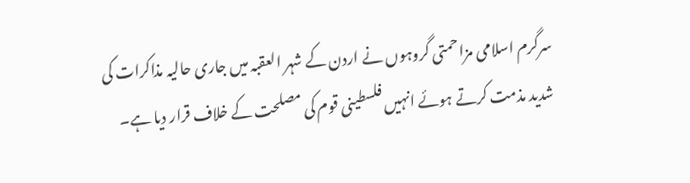سرگرم اسلامی مزاحمتی گروہوں نے اردن کے شہر العقبہ میں جاری حالیہ مذاکرات کی شدید مذمت کرتے ہوئے انہیں فلسطینی قوم کی مصلحت کے خلاف قرار دیا ہے۔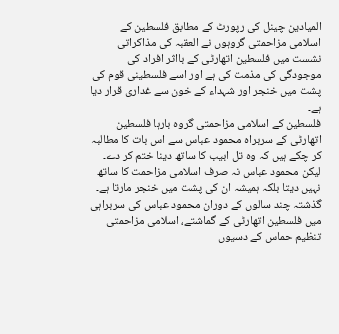المیادین چینل کی رپورٹ کے مطابق فلسطین کے اسلامی مزاحمتی گروہوں نے العقبہ کی مذاکراتی نشست میں فلسطین اتھارٹی کے بااثر افراد کی موجودگی کی مذمت کی ہے اور اسے فلسطینی قوم کی پشت میں خنجر اور شہداء کے خون سے غداری قرار دیا ہے۔
فلسطین کے اسلامی مزاحمتی گروہ بارہا فلسطین اتھارٹی کے سربراہ محمود عباس سے اس بات کا مطالبہ کر چکے ہیں کہ وہ تل ابیب کا ساتھ دینا ختم کر دے۔ لیکن محمود عباس نہ صرف اسلامی مزاحمت کا ساتھ نہیں دیتا بلکہ ہمیشہ ان کی پشت میں خنجر مارتا ہے۔ گذشتہ چند سالوں کے دوران محمود عباس کی سربراہی میں فلسطین اتھارٹی کے گماشتے، اسلامی مزاحمتی تنظیم حماس کے دسیوں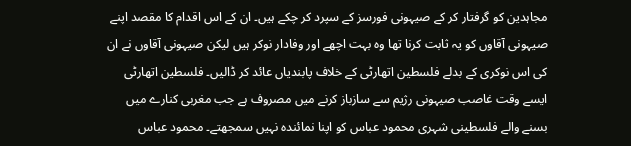مجاہدین کو گرفتار کر کے صیہونی فورسز کے سپرد کر چکے ہیں۔ ان کے اس اقدام کا مقصد اپنے صیہونی آقاوں کو یہ ثابت کرنا تھا وہ بہت اچھے اور وفادار نوکر ہیں لیکن صیہونی آقاوں نے ان کی اس نوکری کے بدلے فلسطین اتھارٹی کے خلاف پابندیاں عائد کر ڈالیں۔ فلسطین اتھارٹی ایسے وقت غاصب صیہونی رژیم سے سازباز کرنے میں مصروف ہے جب مغربی کنارے میں بسنے والے فلسطینی شہری محمود عباس کو اپنا نمائندہ نہیں سمجھتے۔ محمود عباس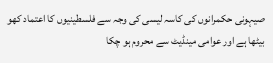صیہونی حکمرانوں کی کاسہ لیسی کی وجہ سے فلسطینیوں کا اعتماد کھو بیٹھا ہے اور عوامی مینڈیٹ سے محروم ہو چکا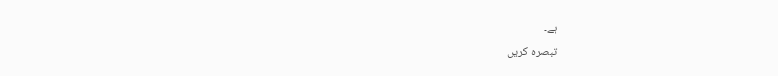ہے۔
تبصرہ کریں